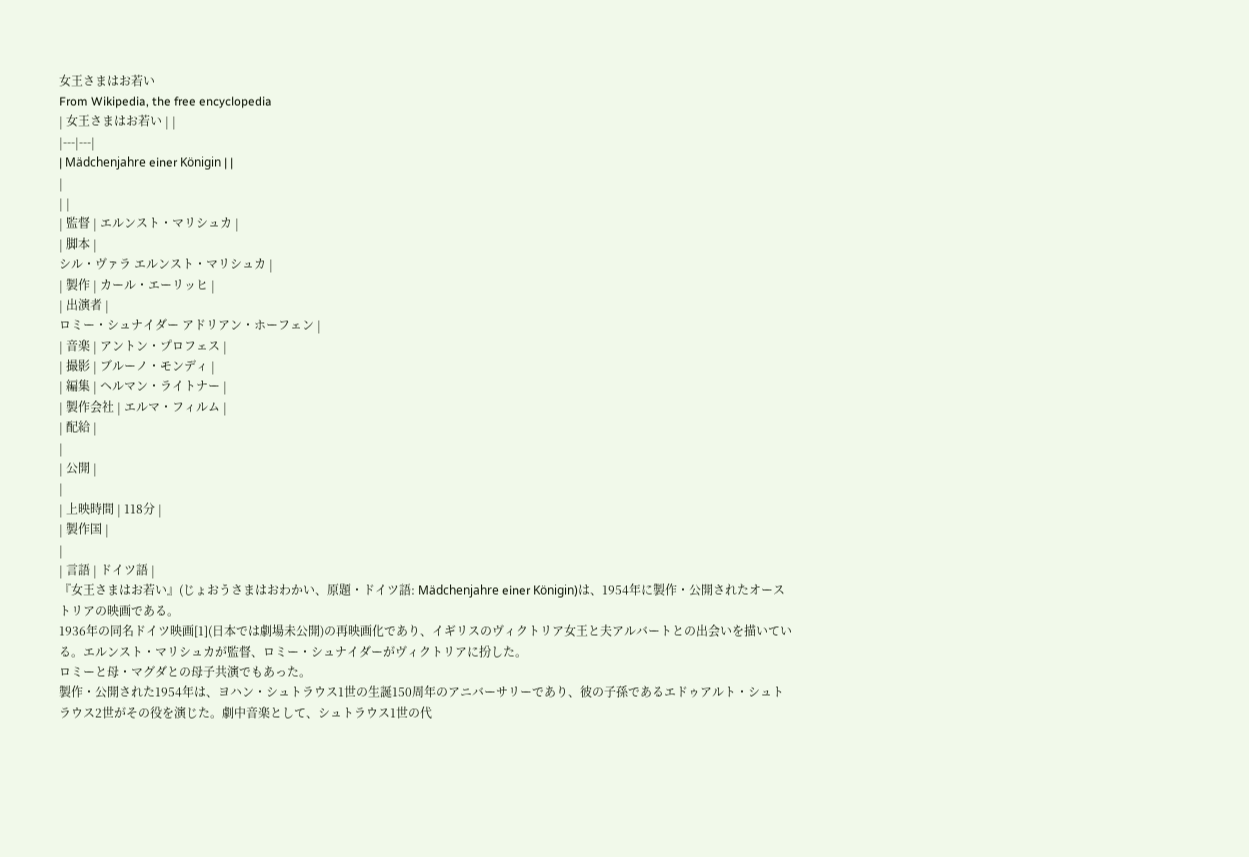女王さまはお若い
From Wikipedia, the free encyclopedia
| 女王さまはお若い | |
|---|---|
| Mädchenjahre einer Königin | |
|
| |
| 監督 | エルンスト・マリシュカ |
| 脚本 |
シル・ヴァラ エルンスト・マリシュカ |
| 製作 | カール・エーリッヒ |
| 出演者 |
ロミー・シュナイダー アドリアン・ホーフェン |
| 音楽 | アントン・プロフェス |
| 撮影 | ブルーノ・モンディ |
| 編集 | ヘルマン・ライトナー |
| 製作会社 | エルマ・フィルム |
| 配給 |
|
| 公開 |
|
| 上映時間 | 118分 |
| 製作国 |
|
| 言語 | ドイツ語 |
『女王さまはお若い』(じょおうさまはおわかい、原題・ドイツ語: Mädchenjahre einer Königin)は、1954年に製作・公開されたオーストリアの映画である。
1936年の同名ドイツ映画[1](日本では劇場未公開)の再映画化であり、イギリスのヴィクトリア女王と夫アルバートとの出会いを描いている。エルンスト・マリシュカが監督、ロミー・シュナイダーがヴィクトリアに扮した。
ロミーと母・マグダとの母子共演でもあった。
製作・公開された1954年は、ヨハン・シュトラウス1世の生誕150周年のアニバーサリーであり、彼の子孫であるエドゥアルト・シュトラウス2世がその役を演じた。劇中音楽として、シュトラウス1世の代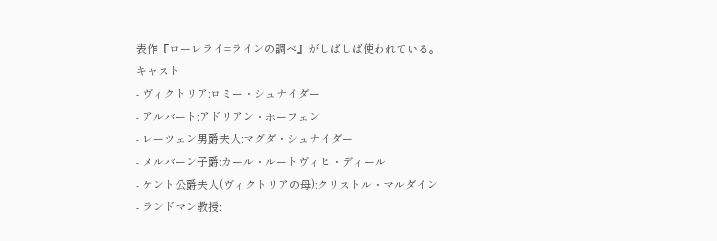表作『ローレライ=ラインの調べ』がしばしば使われている。
キャスト
- ヴィクトリア:ロミー・シュナイダー
- アルバート:アドリアン・ホーフェン
- レーツェン男爵夫人:マグダ・シュナイダー
- メルバーン子爵:カール・ルートヴィヒ・ディール
- ケント公爵夫人(ヴィクトリアの母):クリストル・マルダイン
- ランドマン教授: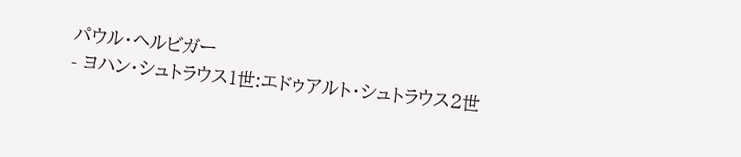パウル・ヘルビガー
- ヨハン・シュトラウス1世:エドゥアルト・シュトラウス2世